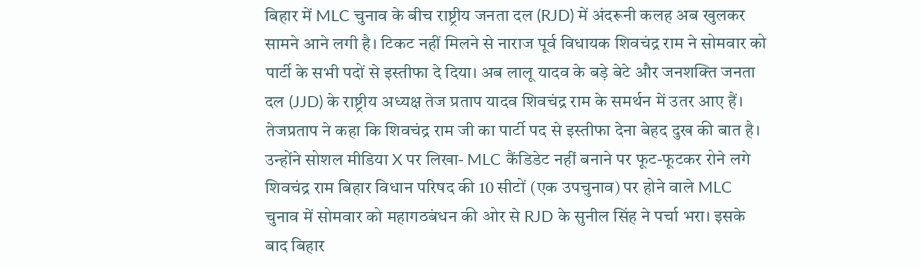बिहार में MLC चुनाव के बीच राष्ट्रीय जनता दल (RJD) में अंदरूनी कलह अब खुलकर सामने आने लगी है। टिकट नहीं मिलने से नाराज पूर्व विधायक शिवचंद्र राम ने सोमवार को पार्टी के सभी पदों से इस्तीफा दे दिया। अब लालू यादव के बड़े बेटे और जनशक्ति जनता दल (JJD) के राष्ट्रीय अध्यक्ष तेज प्रताप यादव शिवचंद्र राम के समर्थन में उतर आए हैं। तेजप्रताप ने कहा कि शिवचंद्र राम जी का पार्टी पद से इस्तीफा देना बेहद दुख की बात है। उन्होंने सोशल मीडिया X पर लिखा- MLC कैंडिडेट नहीं बनाने पर फूट-फूटकर रोने लगे शिवचंद्र राम बिहार विधान परिषद की 10 सीटों (एक उपचुनाव) पर होने वाले MLC चुनाव में सोमवार को महागठबंधन की ओर से RJD के सुनील सिंह ने पर्चा भरा। इसके बाद बिहार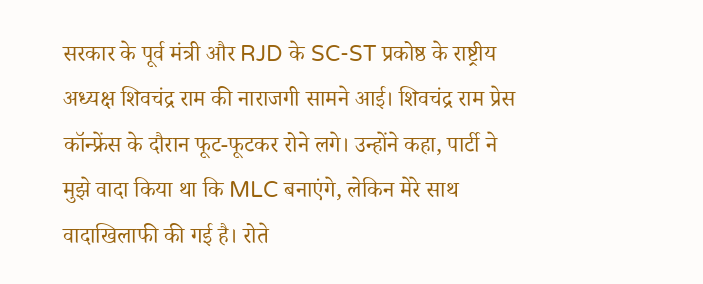सरकार के पूर्व मंत्री और RJD के SC-ST प्रकोष्ठ के राष्ट्रीय अध्यक्ष शिवचंद्र राम की नाराजगी सामने आई। शिवचंद्र राम प्रेस कॉन्फ्रेंस के दौरान फूट-फूटकर रोने लगे। उन्होंने कहा, पार्टी ने मुझे वादा किया था कि MLC बनाएंगे, लेकिन मेरे साथ वादाखिलाफी की गई है। रोते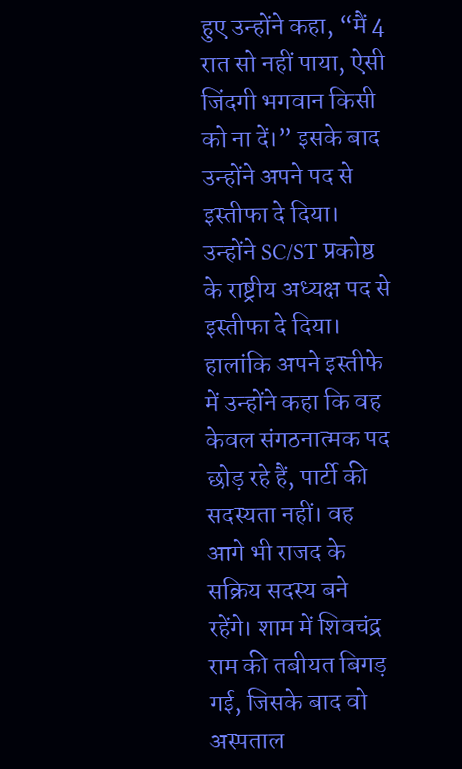हुए उन्होंने कहा, “मैं 4 रात सो नहीं पाया, ऐसी जिंदगी भगवान किसी को ना दें।” इसके बाद उन्होंने अपने पद से इस्तीफा दे दिया। उन्होंने SC/ST प्रकोष्ठ के राष्ट्रीय अध्यक्ष पद से इस्तीफा दे दिया। हालांकि अपने इस्तीफे में उन्होंने कहा कि वह केवल संगठनात्मक पद छोड़ रहे हैं, पार्टी की सदस्यता नहीं। वह आगे भी राजद के सक्रिय सदस्य बने रहेंगे। शाम में शिवचंद्र राम की तबीयत बिगड़ गई, जिसके बाद वो अस्पताल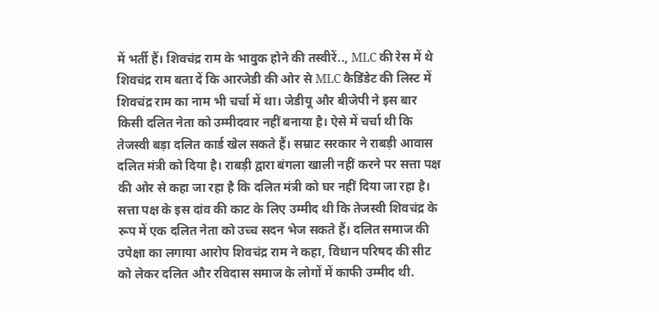में भर्ती हैं। शिवचंद्र राम के भावुक होने की तस्वीरें.., MLC की रेस में थे शिवचंद्र राम बता दें कि आरजेडी की ओर से MLC कैडिंडेट की लिस्ट में शिवचंद्र राम का नाम भी चर्चा में था। जेडीयू और बीजेपी ने इस बार किसी दलित नेता को उम्मीदवार नहीं बनाया है। ऐसे में चर्चा थी कि तेजस्वी बड़ा दलित कार्ड खेल सकते हैं। सम्राट सरकार ने राबड़ी आवास दलित मंत्री को दिया है। राबड़ी द्वारा बंगला खाली नहीं करने पर सत्ता पक्ष की ओर से कहा जा रहा है कि दलित मंत्री को घर नहीं दिया जा रहा है। सत्ता पक्ष के इस दांव की काट के लिए उम्मीद थी कि तेजस्वी शिवचंद्र के रूप में एक दलित नेता को उच्च सदन भेज सकते हैं। दलित समाज की उपेक्षा का लगाया आरोप शिवचंद्र राम ने कहा, विधान परिषद की सीट को लेकर दलित और रविदास समाज के लोगों में काफी उम्मीद थी.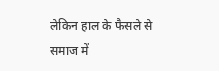लेकिन हाल के फैसले से समाज में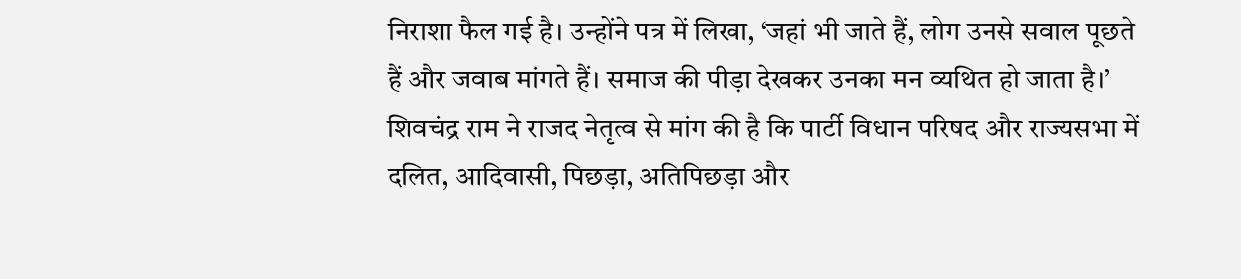निराशा फैल गई है। उन्होंने पत्र में लिखा, ‘जहां भी जाते हैं, लोग उनसे सवाल पूछते हैं और जवाब मांगते हैं। समाज की पीड़ा देखकर उनका मन व्यथित हो जाता है।’ शिवचंद्र राम ने राजद नेतृत्व से मांग की है कि पार्टी विधान परिषद और राज्यसभा में दलित, आदिवासी, पिछड़ा, अतिपिछड़ा और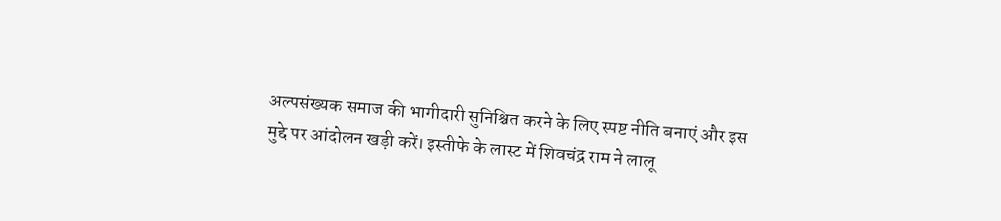अल्पसंख्यक समाज की भागीदारी सुनिश्चित करने के लिए स्पष्ट नीति बनाएं और इस मुद्दे पर आंदोलन खड़ी करें। इस्तीफे के लास्ट में शिवचंद्र राम ने लालू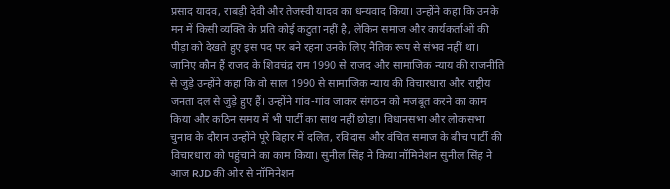प्रसाद यादव, राबड़ी देवी और तेजस्वी यादव का धन्यवाद किया। उन्होंने कहा कि उनके मन में किसी व्यक्ति के प्रति कोई कटुता नहीं है, लेकिन समाज और कार्यकर्ताओं की पीड़ा को देखते हुए इस पद पर बने रहना उनके लिए नैतिक रूप से संभव नहीं था। जानिए कौन हैं राजद के शिवचंद्र राम 1990 से राजद और सामाजिक न्याय की राजनीति से जुड़े उन्होंने कहा कि वो साल 1990 से सामाजिक न्याय की विचारधारा और राष्ट्रीय जनता दल से जुड़े हुए हैं। उन्होंने गांव-गांव जाकर संगठन को मजबूत करने का काम किया और कठिन समय में भी पार्टी का साथ नहीं छोड़ा। विधानसभा और लोकसभा चुनाव के दौरान उन्होंने पूरे बिहार में दलित, रविदास और वंचित समाज के बीच पार्टी की विचारधारा को पहुंचाने का काम किया। सुनील सिंह ने किया नॉमिनेशन सुनील सिंह ने आज RJD की ओर से नॉमिनेशन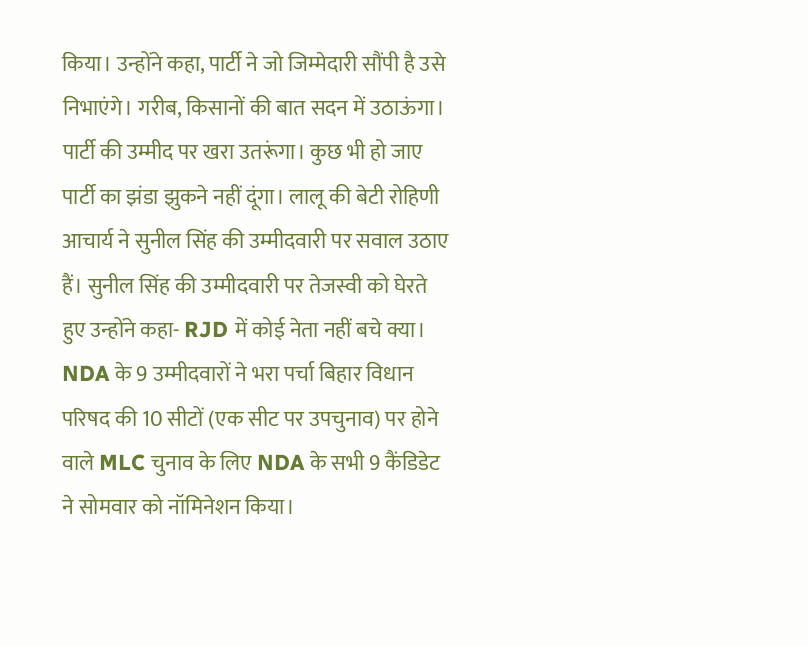किया। उन्होंने कहा, पार्टी ने जो जिम्मेदारी सौंपी है उसे निभाएंगे। गरीब, किसानों की बात सदन में उठाऊंगा। पार्टी की उम्मीद पर खरा उतरूंगा। कुछ भी हो जाए पार्टी का झंडा झुकने नहीं दूंगा। लालू की बेटी रोहिणी आचार्य ने सुनील सिंह की उम्मीदवारी पर सवाल उठाए हैं। सुनील सिंह की उम्मीदवारी पर तेजस्वी को घेरते हुए उन्होंने कहा- RJD में कोई नेता नहीं बचे क्या। NDA के 9 उम्मीदवारों ने भरा पर्चा बिहार विधान परिषद की 10 सीटों (एक सीट पर उपचुनाव) पर होने वाले MLC चुनाव के लिए NDA के सभी 9 कैंडिडेट ने सोमवार को नॉमिनेशन किया।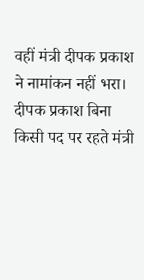वहीं मंत्री दीपक प्रकाश ने नामांकन नहीं भरा। दीपक प्रकाश बिना किसी पद पर रहते मंत्री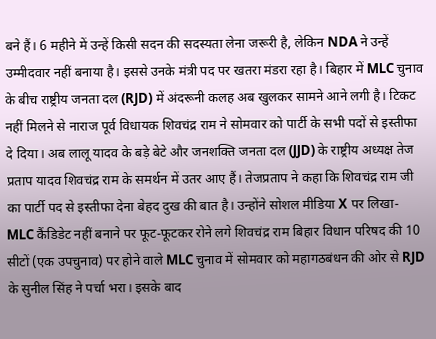बने हैं। 6 महीने में उन्हें किसी सदन की सदस्यता लेना जरूरी है, लेकिन NDA ने उन्हें उम्मीदवार नहीं बनाया है। इससे उनके मंत्री पद पर खतरा मंडरा रहा है। बिहार में MLC चुनाव के बीच राष्ट्रीय जनता दल (RJD) में अंदरूनी कलह अब खुलकर सामने आने लगी है। टिकट नहीं मिलने से नाराज पूर्व विधायक शिवचंद्र राम ने सोमवार को पार्टी के सभी पदों से इस्तीफा दे दिया। अब लालू यादव के बड़े बेटे और जनशक्ति जनता दल (JJD) के राष्ट्रीय अध्यक्ष तेज प्रताप यादव शिवचंद्र राम के समर्थन में उतर आए हैं। तेजप्रताप ने कहा कि शिवचंद्र राम जी का पार्टी पद से इस्तीफा देना बेहद दुख की बात है। उन्होंने सोशल मीडिया X पर लिखा- MLC कैंडिडेट नहीं बनाने पर फूट-फूटकर रोने लगे शिवचंद्र राम बिहार विधान परिषद की 10 सीटों (एक उपचुनाव) पर होने वाले MLC चुनाव में सोमवार को महागठबंधन की ओर से RJD के सुनील सिंह ने पर्चा भरा। इसके बाद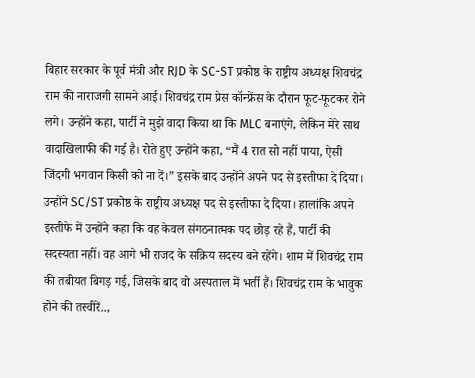बिहार सरकार के पूर्व मंत्री और RJD के SC-ST प्रकोष्ठ के राष्ट्रीय अध्यक्ष शिवचंद्र राम की नाराजगी सामने आई। शिवचंद्र राम प्रेस कॉन्फ्रेंस के दौरान फूट-फूटकर रोने लगे। उन्होंने कहा, पार्टी ने मुझे वादा किया था कि MLC बनाएंगे, लेकिन मेरे साथ वादाखिलाफी की गई है। रोते हुए उन्होंने कहा, “मैं 4 रात सो नहीं पाया, ऐसी जिंदगी भगवान किसी को ना दें।” इसके बाद उन्होंने अपने पद से इस्तीफा दे दिया। उन्होंने SC/ST प्रकोष्ठ के राष्ट्रीय अध्यक्ष पद से इस्तीफा दे दिया। हालांकि अपने इस्तीफे में उन्होंने कहा कि वह केवल संगठनात्मक पद छोड़ रहे हैं, पार्टी की सदस्यता नहीं। वह आगे भी राजद के सक्रिय सदस्य बने रहेंगे। शाम में शिवचंद्र राम की तबीयत बिगड़ गई, जिसके बाद वो अस्पताल में भर्ती हैं। शिवचंद्र राम के भावुक होने की तस्वीरें..,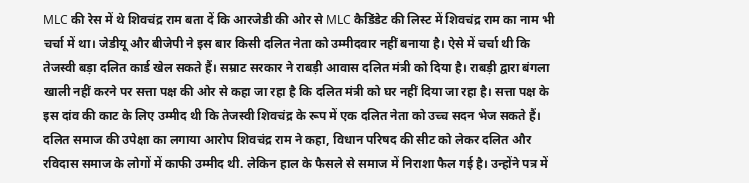MLC की रेस में थे शिवचंद्र राम बता दें कि आरजेडी की ओर से MLC कैडिंडेट की लिस्ट में शिवचंद्र राम का नाम भी चर्चा में था। जेडीयू और बीजेपी ने इस बार किसी दलित नेता को उम्मीदवार नहीं बनाया है। ऐसे में चर्चा थी कि तेजस्वी बड़ा दलित कार्ड खेल सकते हैं। सम्राट सरकार ने राबड़ी आवास दलित मंत्री को दिया है। राबड़ी द्वारा बंगला खाली नहीं करने पर सत्ता पक्ष की ओर से कहा जा रहा है कि दलित मंत्री को घर नहीं दिया जा रहा है। सत्ता पक्ष के इस दांव की काट के लिए उम्मीद थी कि तेजस्वी शिवचंद्र के रूप में एक दलित नेता को उच्च सदन भेज सकते हैं। दलित समाज की उपेक्षा का लगाया आरोप शिवचंद्र राम ने कहा, विधान परिषद की सीट को लेकर दलित और रविदास समाज के लोगों में काफी उम्मीद थी. लेकिन हाल के फैसले से समाज में निराशा फैल गई है। उन्होंने पत्र में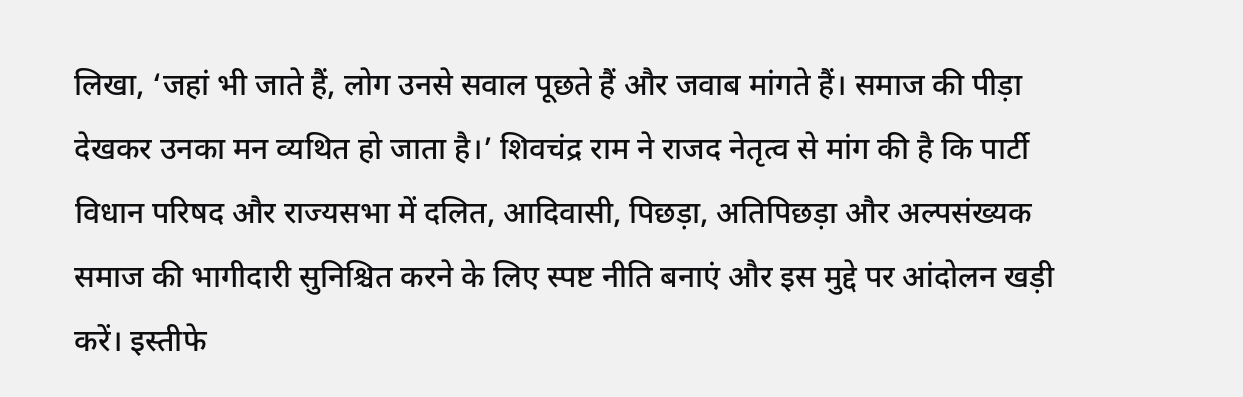लिखा, ‘जहां भी जाते हैं, लोग उनसे सवाल पूछते हैं और जवाब मांगते हैं। समाज की पीड़ा देखकर उनका मन व्यथित हो जाता है।’ शिवचंद्र राम ने राजद नेतृत्व से मांग की है कि पार्टी विधान परिषद और राज्यसभा में दलित, आदिवासी, पिछड़ा, अतिपिछड़ा और अल्पसंख्यक समाज की भागीदारी सुनिश्चित करने के लिए स्पष्ट नीति बनाएं और इस मुद्दे पर आंदोलन खड़ी करें। इस्तीफे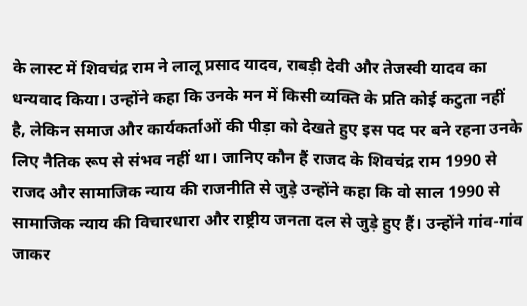के लास्ट में शिवचंद्र राम ने लालू प्रसाद यादव, राबड़ी देवी और तेजस्वी यादव का धन्यवाद किया। उन्होंने कहा कि उनके मन में किसी व्यक्ति के प्रति कोई कटुता नहीं है, लेकिन समाज और कार्यकर्ताओं की पीड़ा को देखते हुए इस पद पर बने रहना उनके लिए नैतिक रूप से संभव नहीं था। जानिए कौन हैं राजद के शिवचंद्र राम 1990 से राजद और सामाजिक न्याय की राजनीति से जुड़े उन्होंने कहा कि वो साल 1990 से सामाजिक न्याय की विचारधारा और राष्ट्रीय जनता दल से जुड़े हुए हैं। उन्होंने गांव-गांव जाकर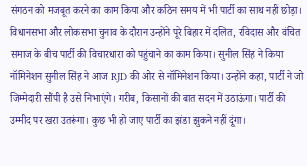संगठन को मजबूत करने का काम किया और कठिन समय में भी पार्टी का साथ नहीं छोड़ा। विधानसभा और लोकसभा चुनाव के दौरान उन्होंने पूरे बिहार में दलित, रविदास और वंचित समाज के बीच पार्टी की विचारधारा को पहुंचाने का काम किया। सुनील सिंह ने किया नॉमिनेशन सुनील सिंह ने आज RJD की ओर से नॉमिनेशन किया। उन्होंने कहा, पार्टी ने जो जिम्मेदारी सौंपी है उसे निभाएंगे। गरीब, किसानों की बात सदन में उठाऊंगा। पार्टी की उम्मीद पर खरा उतरूंगा। कुछ भी हो जाए पार्टी का झंडा झुकने नहीं दूंगा।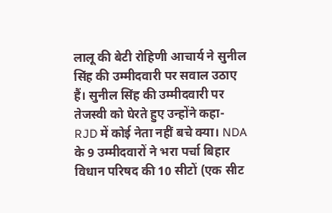लालू की बेटी रोहिणी आचार्य ने सुनील सिंह की उम्मीदवारी पर सवाल उठाए हैं। सुनील सिंह की उम्मीदवारी पर तेजस्वी को घेरते हुए उन्होंने कहा- RJD में कोई नेता नहीं बचे क्या। NDA के 9 उम्मीदवारों ने भरा पर्चा बिहार विधान परिषद की 10 सीटों (एक सीट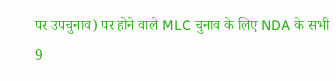पर उपचुनाव) पर होने वाले MLC चुनाव के लिए NDA के सभी 9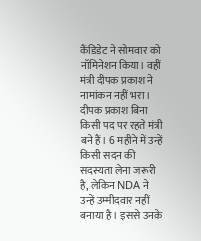कैंडिडेट ने सोमवार को नॉमिनेशन किया। वहीं मंत्री दीपक प्रकाश ने नामांकन नहीं भरा। दीपक प्रकाश बिना किसी पद पर रहते मंत्री बने हैं। 6 महीने में उन्हें किसी सदन की सदस्यता लेना जरूरी है, लेकिन NDA ने उन्हें उम्मीदवार नहीं बनाया है। इससे उनके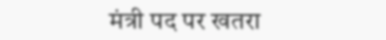मंत्री पद पर खतरा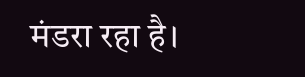मंडरा रहा है।